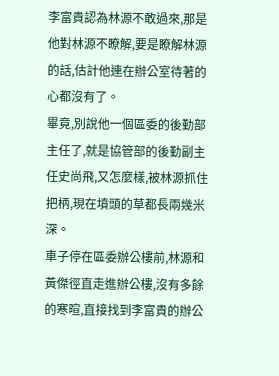李富貴認為林源不敢過來,那是他對林源不瞭解,要是瞭解林源的話,估計他連在辦公室待著的心都沒有了。
畢竟,別說他一個區委的後勤部主任了,就是協管部的後勤副主任史尚飛,又怎麼樣,被林源抓住把柄,現在墳頭的草都長兩幾米深。
車子停在區委辦公樓前,林源和黃傑徑直走進辦公樓,沒有多餘的寒暄,直接找到李富貴的辦公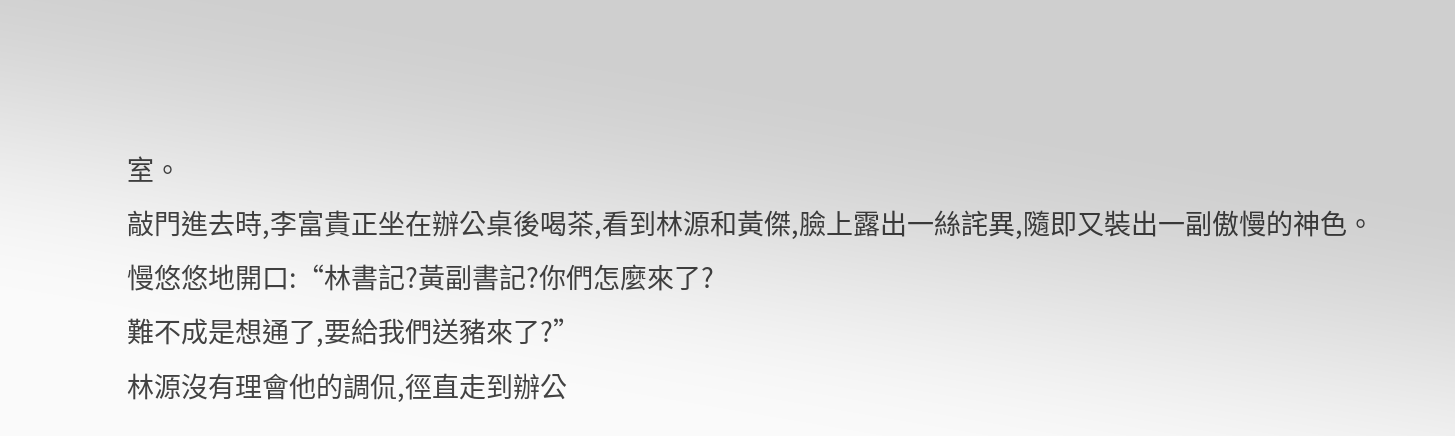室。
敲門進去時,李富貴正坐在辦公桌後喝茶,看到林源和黃傑,臉上露出一絲詫異,隨即又裝出一副傲慢的神色。
慢悠悠地開口:“林書記?黃副書記?你們怎麼來了?
難不成是想通了,要給我們送豬來了?”
林源沒有理會他的調侃,徑直走到辦公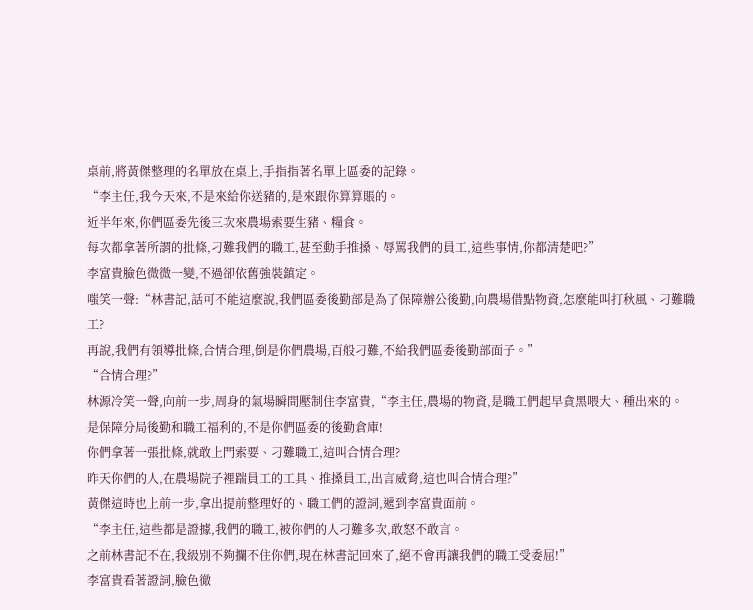桌前,將黃傑整理的名單放在桌上,手指指著名單上區委的記錄。
“李主任,我今天來,不是來給你送豬的,是來跟你算算賬的。
近半年來,你們區委先後三次來農場索要生豬、糧食。
每次都拿著所謂的批條,刁難我們的職工,甚至動手推搡、辱罵我們的員工,這些事情,你都清楚吧?”
李富貴臉色微微一變,不過卻依舊強裝鎮定。
嗤笑一聲:“林書記,話可不能這麼說,我們區委後勤部是為了保障辦公後勤,向農場借點物資,怎麼能叫打秋風、刁難職工?
再說,我們有領導批條,合情合理,倒是你們農場,百般刁難,不給我們區委後勤部面子。”
“合情合理?”
林源冷笑一聲,向前一步,周身的氣場瞬間壓制住李富貴,“李主任,農場的物資,是職工們起早貪黑喂大、種出來的。
是保障分局後勤和職工福利的,不是你們區委的後勤倉庫!
你們拿著一張批條,就敢上門索要、刁難職工,這叫合情合理?
昨天你們的人,在農場院子裡踹員工的工具、推搡員工,出言威脅,這也叫合情合理?”
黃傑這時也上前一步,拿出提前整理好的、職工們的證詞,遞到李富貴面前。
“李主任,這些都是證據,我們的職工,被你們的人刁難多次,敢怒不敢言。
之前林書記不在,我級別不夠攔不住你們,現在林書記回來了,絕不會再讓我們的職工受委屈!”
李富貴看著證詞,臉色徹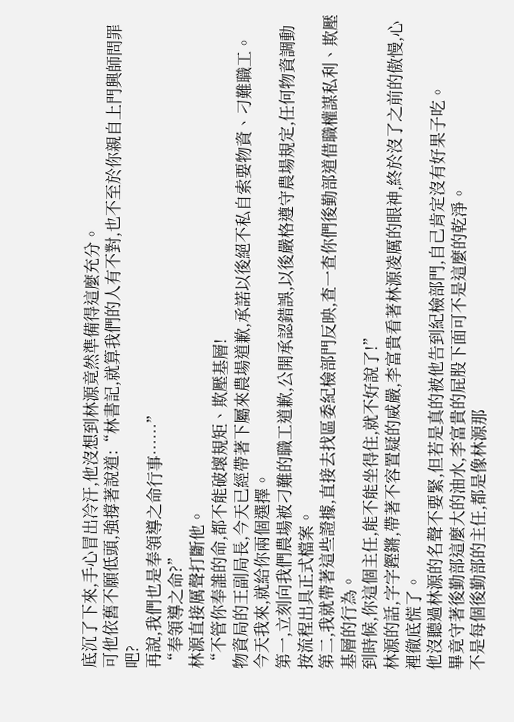底沉了下來,手心冒出冷汗,他沒想到林源竟然準備得這麼充分。
可他依舊不願低頭,強撐著說道:“林書記,就算我們的人有不對,也不至於你親自上門興師問罪吧?
再說,我們也是奉領導之命行事……”
“奉領導之命?”
林源直接厲聲打斷他。
“不管你奉誰的命,都不能破壞規矩、欺壓基層!
物資局的王副局長,今天已經帶著下屬來農場道歉,承諾以後絕不私自索要物資、刁難職工。
今天我來,就給你兩個選擇。
第一,立刻向我們農場被刁難的職工道歉,公開承認錯誤,以後嚴格遵守農場規定,任何物資調動按流程出具正式檔案。
第二,我就帶著這些證據,直接去找區委紀檢部門反映,查一查你們後勤部道借職權謀私利、欺壓基層的行為。
到時候,你這個主任,能不能坐得住,就不好說了!”
林源的話,字字鏗鏘,帶著不容置疑的威嚴,李富貴看著林源凌厲的眼神,終於沒了之前的傲慢,心裡徹底慌了。
他沒聽過林源的名聲不要緊,但若是真的被他告到紀檢部門,自己肯定沒有好果子吃。
畢竟守著後勤部這麼大的油水,李富貴的屁股下面可不是這麼的乾淨。
不是每個後勤部的主任,都是像林源那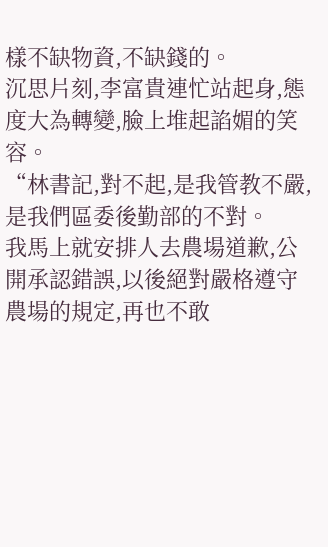樣不缺物資,不缺錢的。
沉思片刻,李富貴連忙站起身,態度大為轉變,臉上堆起諂媚的笑容。
“林書記,對不起,是我管教不嚴,是我們區委後勤部的不對。
我馬上就安排人去農場道歉,公開承認錯誤,以後絕對嚴格遵守農場的規定,再也不敢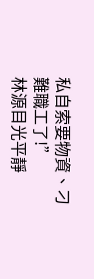私自索要物資、刁難職工了!”
林源目光平靜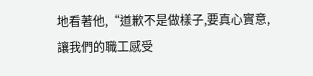地看著他,“道歉不是做樣子,要真心實意,讓我們的職工感受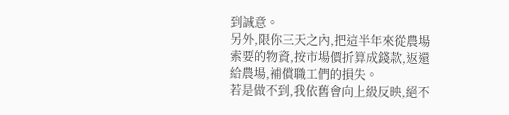到誠意。
另外,限你三天之內,把這半年來從農場索要的物資,按市場價折算成錢款,返還給農場,補償職工們的損失。
若是做不到,我依舊會向上級反映,絕不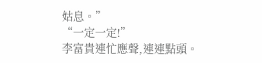姑息。”
“一定一定!”
李富貴連忙應聲,連連點頭。